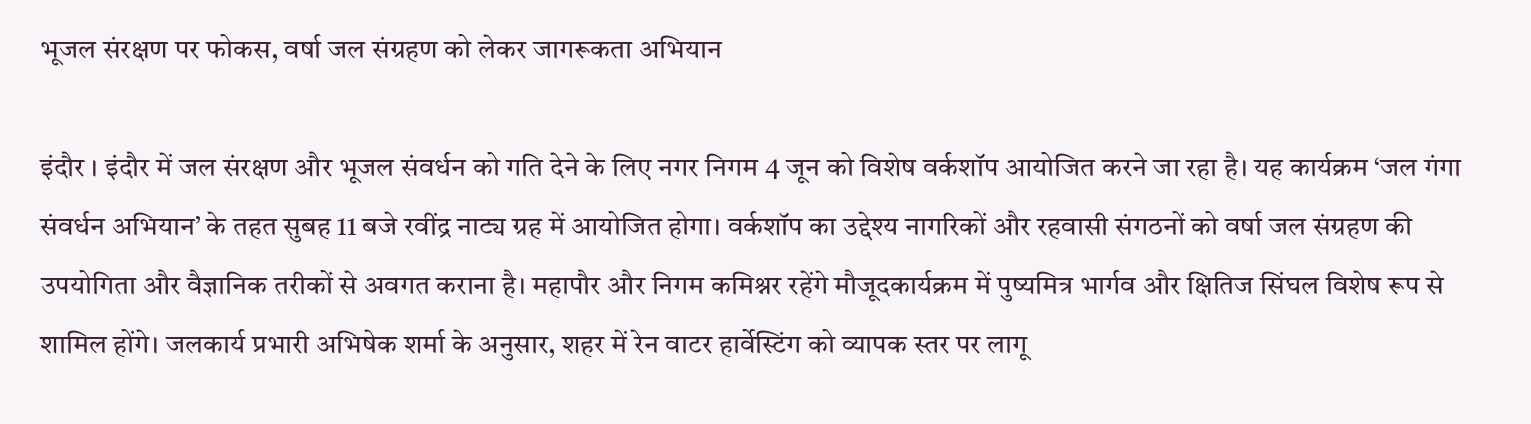भूजल संरक्षण पर फोकस, वर्षा जल संग्रहण को लेकर जागरूकता अभियान

इंदौर । इंदौर में जल संरक्षण और भूजल संवर्धन को गति देने के लिए नगर निगम 4 जून को विशेष वर्कशॉप आयोजित करने जा रहा है। यह कार्यक्रम ‘जल गंगा संवर्धन अभियान’ के तहत सुबह 11 बजे रवींद्र नाट्य ग्रह में आयोजित होगा। वर्कशॉप का उद्देश्य नागरिकों और रहवासी संगठनों को वर्षा जल संग्रहण की उपयोगिता और वैज्ञानिक तरीकों से अवगत कराना है। महापौर और निगम कमिश्नर रहेंगे मौजूदकार्यक्रम में पुष्यमित्र भार्गव और क्षितिज सिंघल विशेष रूप से शामिल होंगे। जलकार्य प्रभारी अभिषेक शर्मा के अनुसार, शहर में रेन वाटर हार्वेस्टिंग को व्यापक स्तर पर लागू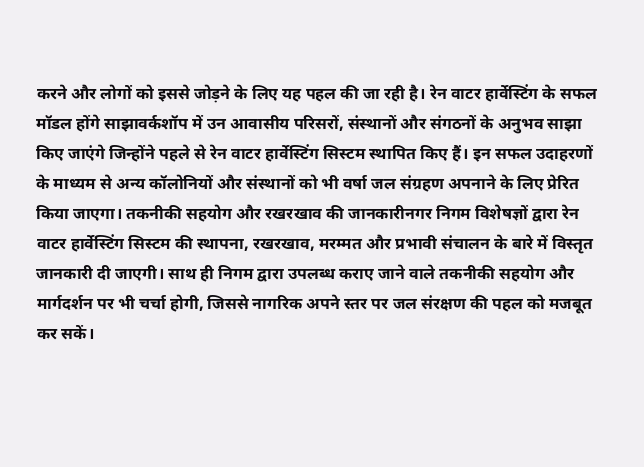करने और लोगों को इससे जोड़ने के लिए यह पहल की जा रही है। रेन वाटर हार्वेस्टिंग के सफल मॉडल होंगे साझावर्कशॉप में उन आवासीय परिसरों, संस्थानों और संगठनों के अनुभव साझा किए जाएंगे जिन्होंने पहले से रेन वाटर हार्वेस्टिंग सिस्टम स्थापित किए हैं। इन सफल उदाहरणों के माध्यम से अन्य कॉलोनियों और संस्थानों को भी वर्षा जल संग्रहण अपनाने के लिए प्रेरित किया जाएगा। तकनीकी सहयोग और रखरखाव की जानकारीनगर निगम विशेषज्ञों द्वारा रेन वाटर हार्वेस्टिंग सिस्टम की स्थापना, रखरखाव, मरम्मत और प्रभावी संचालन के बारे में विस्तृत जानकारी दी जाएगी। साथ ही निगम द्वारा उपलब्ध कराए जाने वाले तकनीकी सहयोग और मार्गदर्शन पर भी चर्चा होगी, जिससे नागरिक अपने स्तर पर जल संरक्षण की पहल को मजबूत कर सकें।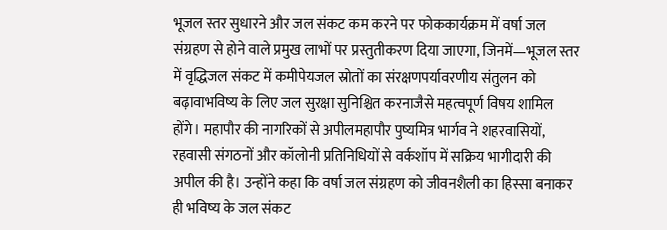भूजल स्तर सुधारने और जल संकट कम करने पर फोककार्यक्रम में वर्षा जल संग्रहण से होने वाले प्रमुख लाभों पर प्रस्तुतीकरण दिया जाएगा, जिनमें—भूजल स्तर में वृद्धिजल संकट में कमीपेयजल स्रोतों का संरक्षणपर्यावरणीय संतुलन को बढ़ावाभविष्य के लिए जल सुरक्षा सुनिश्चित करनाजैसे महत्वपूर्ण विषय शामिल होंगे। महापौर की नागरिकों से अपीलमहापौर पुष्यमित्र भार्गव ने शहरवासियों, रहवासी संगठनों और कॉलोनी प्रतिनिधियों से वर्कशॉप में सक्रिय भागीदारी की अपील की है। उन्होंने कहा कि वर्षा जल संग्रहण को जीवनशैली का हिस्सा बनाकर ही भविष्य के जल संकट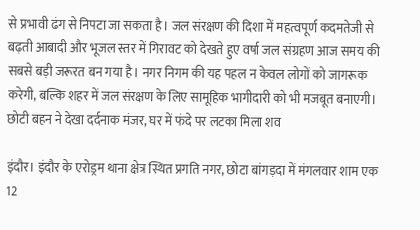से प्रभावी ढंग से निपटा जा सकता है। जल संरक्षण की दिशा में महत्वपूर्ण कदमतेजी से बढ़ती आबादी और भूजल स्तर में गिरावट को देखते हुए वर्षा जल संग्रहण आज समय की सबसे बड़ी जरूरत बन गया है। नगर निगम की यह पहल न केवल लोगों को जागरूक करेगी, बल्कि शहर में जल संरक्षण के लिए सामूहिक भागीदारी को भी मजबूत बनाएगी।
छोटी बहन ने देखा दर्दनाक मंजर, घर में फंदे पर लटका मिला शव

इंदौर। इंदौर के एरोड्रम थाना क्षेत्र स्थित प्रगति नगर, छोटा बांगड़दा में मंगलवार शाम एक 12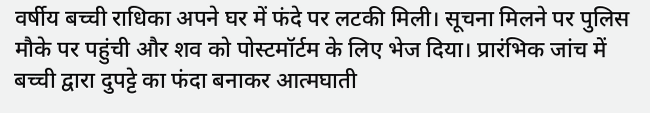वर्षीय बच्ची राधिका अपने घर में फंदे पर लटकी मिली। सूचना मिलने पर पुलिस मौके पर पहुंची और शव को पोस्टमॉर्टम के लिए भेज दिया। प्रारंभिक जांच में बच्ची द्वारा दुपट्टे का फंदा बनाकर आत्मघाती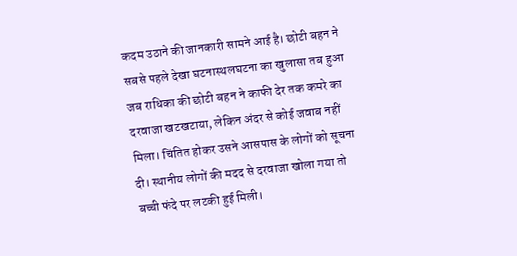कदम उठाने की जानकारी सामने आई है। छोटी बहन ने सबसे पहले देखा घटनास्थलघटना का खुलासा तब हुआ जब राधिका की छोटी बहन ने काफी देर तक कमरे का दरवाजा खटखटाया, लेकिन अंदर से कोई जवाब नहीं मिला। चिंतित होकर उसने आसपास के लोगों को सूचना दी। स्थानीय लोगों की मदद से दरवाजा खोला गया तो बच्ची फंदे पर लटकी हुई मिली।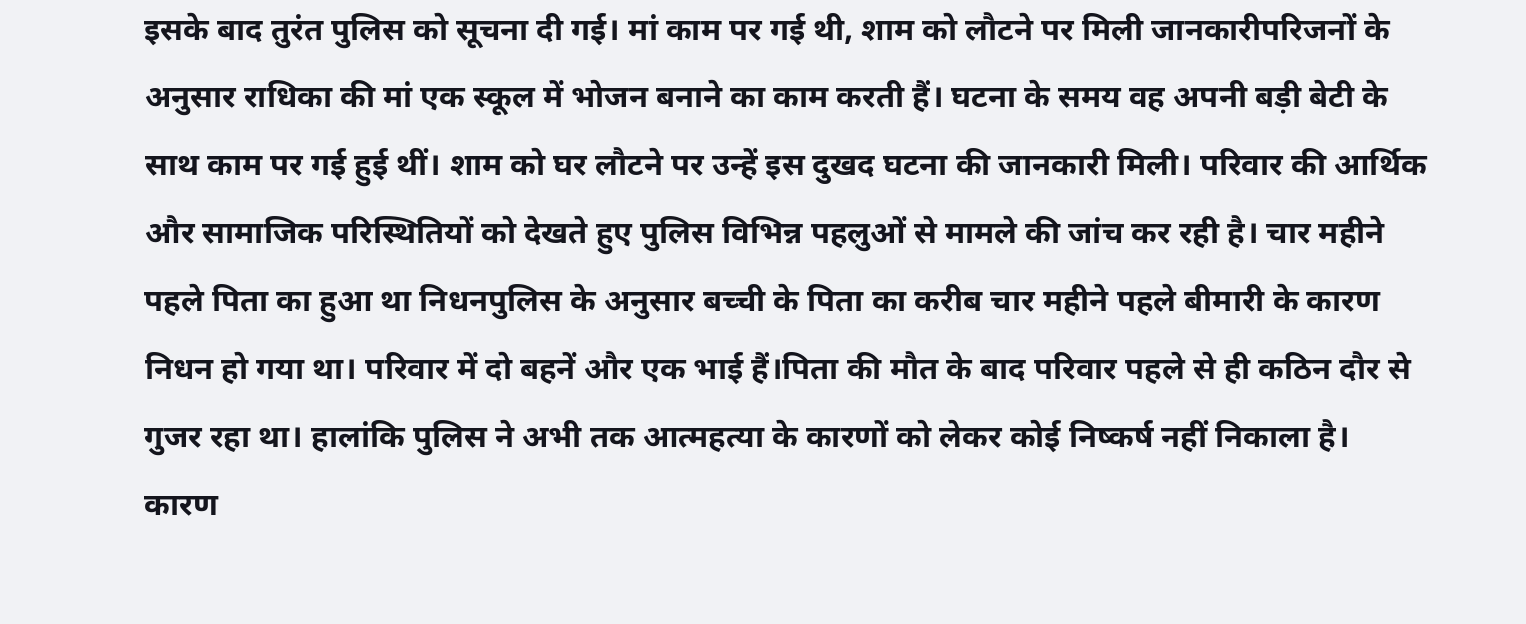इसके बाद तुरंत पुलिस को सूचना दी गई। मां काम पर गई थी, शाम को लौटने पर मिली जानकारीपरिजनों के अनुसार राधिका की मां एक स्कूल में भोजन बनाने का काम करती हैं। घटना के समय वह अपनी बड़ी बेटी के साथ काम पर गई हुई थीं। शाम को घर लौटने पर उन्हें इस दुखद घटना की जानकारी मिली। परिवार की आर्थिक और सामाजिक परिस्थितियों को देखते हुए पुलिस विभिन्न पहलुओं से मामले की जांच कर रही है। चार महीने पहले पिता का हुआ था निधनपुलिस के अनुसार बच्ची के पिता का करीब चार महीने पहले बीमारी के कारण निधन हो गया था। परिवार में दो बहनें और एक भाई हैं।पिता की मौत के बाद परिवार पहले से ही कठिन दौर से गुजर रहा था। हालांकि पुलिस ने अभी तक आत्महत्या के कारणों को लेकर कोई निष्कर्ष नहीं निकाला है। कारण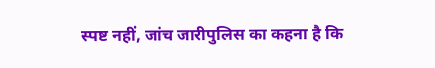स्पष्ट नहीं, जांच जारीपुलिस का कहना है कि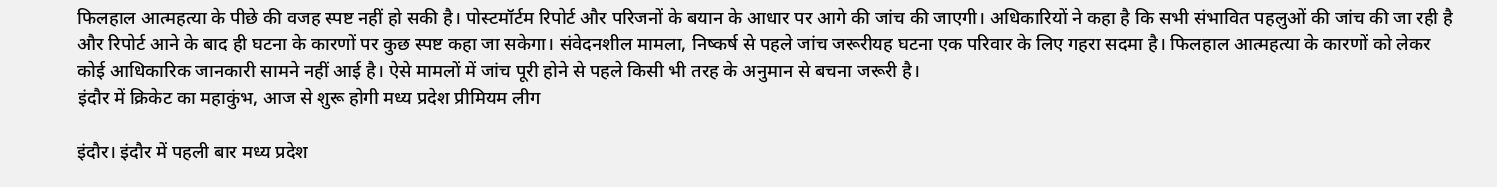फिलहाल आत्महत्या के पीछे की वजह स्पष्ट नहीं हो सकी है। पोस्टमॉर्टम रिपोर्ट और परिजनों के बयान के आधार पर आगे की जांच की जाएगी। अधिकारियों ने कहा है कि सभी संभावित पहलुओं की जांच की जा रही है और रिपोर्ट आने के बाद ही घटना के कारणों पर कुछ स्पष्ट कहा जा सकेगा। संवेदनशील मामला, निष्कर्ष से पहले जांच जरूरीयह घटना एक परिवार के लिए गहरा सदमा है। फिलहाल आत्महत्या के कारणों को लेकर कोई आधिकारिक जानकारी सामने नहीं आई है। ऐसे मामलों में जांच पूरी होने से पहले किसी भी तरह के अनुमान से बचना जरूरी है।
इंदौर में क्रिकेट का महाकुंभ, आज से शुरू होगी मध्य प्रदेश प्रीमियम लीग

इंदौर। इंदौर में पहली बार मध्य प्रदेश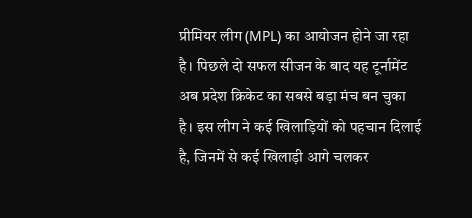प्रीमियर लीग (MPL) का आयोजन होने जा रहा है। पिछले दो सफल सीजन के बाद यह टूर्नामेंट अब प्रदेश क्रिकेट का सबसे बड़ा मंच बन चुका है। इस लीग ने कई खिलाड़ियों को पहचान दिलाई है, जिनमें से कई खिलाड़ी आगे चलकर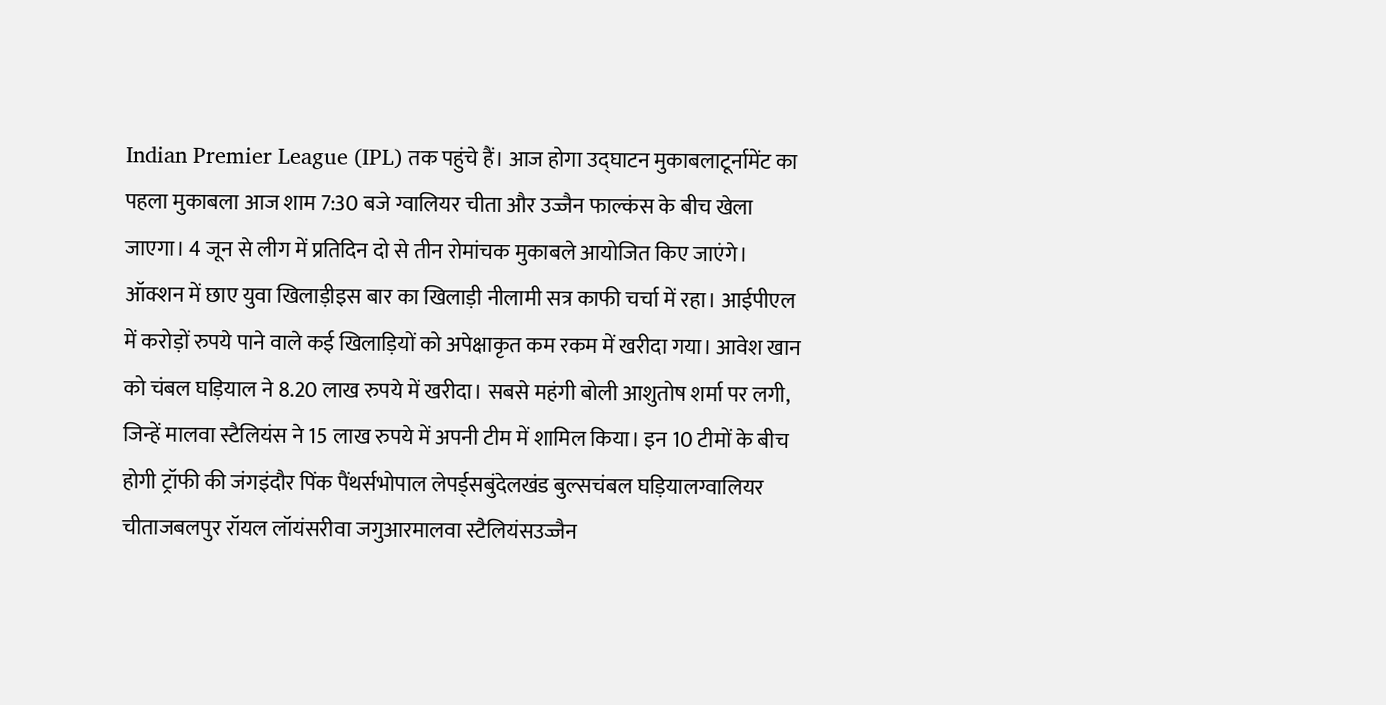Indian Premier League (IPL) तक पहुंचे हैं। आज होगा उद्घाटन मुकाबलाटूर्नामेंट का पहला मुकाबला आज शाम 7:30 बजे ग्वालियर चीता और उज्जैन फाल्कंस के बीच खेला जाएगा। 4 जून से लीग में प्रतिदिन दो से तीन रोमांचक मुकाबले आयोजित किए जाएंगे। ऑक्शन में छाए युवा खिलाड़ीइस बार का खिलाड़ी नीलामी सत्र काफी चर्चा में रहा। आईपीएल में करोड़ों रुपये पाने वाले कई खिलाड़ियों को अपेक्षाकृत कम रकम में खरीदा गया। आवेश खान को चंबल घड़ियाल ने 8.20 लाख रुपये में खरीदा। सबसे महंगी बोली आशुतोष शर्मा पर लगी, जिन्हें मालवा स्टैलियंस ने 15 लाख रुपये में अपनी टीम में शामिल किया। इन 10 टीमों के बीच होगी ट्रॉफी की जंगइंदौर पिंक पैंथर्सभोपाल लेपर्ड्सबुंदेलखंड बुल्सचंबल घड़ियालग्वालियर चीताजबलपुर रॉयल लॉयंसरीवा जगुआरमालवा स्टैलियंसउज्जैन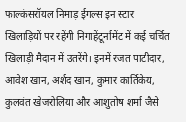फाल्कंसरॉयल निमाड़ ईगल्स इन स्टार खिलाड़ियों पर रहेंगी निगाहेंटूर्नामेंट में कई चर्चित खिलाड़ी मैदान में उतरेंगे। इनमें रजत पाटीदार, आवेश खान, अर्शद खान, कुमार कार्तिकेय, कुलवंत खेजरोलिया और आशुतोष शर्मा जैसे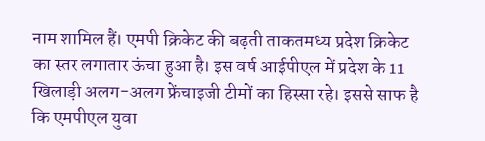नाम शामिल हैं। एमपी क्रिकेट की बढ़ती ताकतमध्य प्रदेश क्रिकेट का स्तर लगातार ऊंचा हुआ है। इस वर्ष आईपीएल में प्रदेश के 11 खिलाड़ी अलग-अलग फ्रेंचाइजी टीमों का हिस्सा रहे। इससे साफ है कि एमपीएल युवा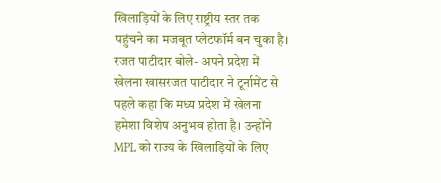खिलाड़ियों के लिए राष्ट्रीय स्तर तक पहुंचने का मजबूत प्लेटफॉर्म बन चुका है। रजत पाटीदार बोले- अपने प्रदेश में खेलना खासरजत पाटीदार ने टूर्नामेंट से पहले कहा कि मध्य प्रदेश में खेलना हमेशा विशेष अनुभव होता है। उन्होंने MPL को राज्य के खिलाड़ियों के लिए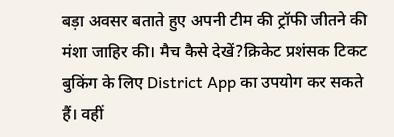बड़ा अवसर बताते हुए अपनी टीम की ट्रॉफी जीतने की मंशा जाहिर की। मैच कैसे देखें?क्रिकेट प्रशंसक टिकट बुकिंग के लिए District App का उपयोग कर सकते हैं। वहीं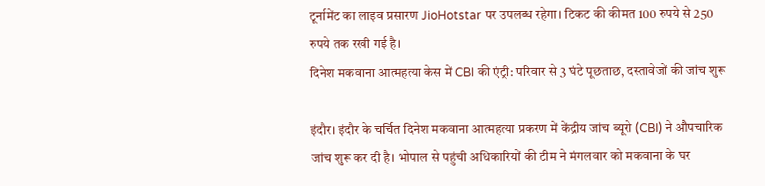टूर्नामेंट का लाइव प्रसारण JioHotstar पर उपलब्ध रहेगा। टिकट की कीमत 100 रुपये से 250 रुपये तक रखी गई है।
दिनेश मकवाना आत्महत्या केस में CBI की एंट्री: परिवार से 3 घंटे पूछताछ, दस्तावेजों की जांच शुरू

इंदौर। इंदौर के चर्चित दिनेश मकवाना आत्महत्या प्रकरण में केंद्रीय जांच ब्यूरो (CBI) ने औपचारिक जांच शुरू कर दी है। भोपाल से पहुंची अधिकारियों की टीम ने मंगलवार को मकवाना के घर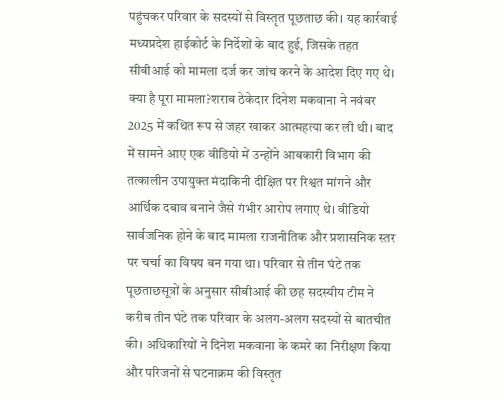पहुंचकर परिवार के सदस्यों से विस्तृत पूछताछ की। यह कार्रवाई मध्यप्रदेश हाईकोर्ट के निर्देशों के बाद हुई, जिसके तहत सीबीआई को मामला दर्ज कर जांच करने के आदेश दिए गए थे। क्या है पूरा मामला?शराब ठेकेदार दिनेश मकवाना ने नवंबर 2025 में कथित रूप से जहर खाकर आत्महत्या कर ली थी। बाद में सामने आए एक वीडियो में उन्होंने आबकारी विभाग की तत्कालीन उपायुक्त मंदाकिनी दीक्षित पर रिश्वत मांगने और आर्थिक दबाव बनाने जैसे गंभीर आरोप लगाए थे। वीडियो सार्वजनिक होने के बाद मामला राजनीतिक और प्रशासनिक स्तर पर चर्चा का विषय बन गया था। परिवार से तीन घंटे तक पूछताछसूत्रों के अनुसार सीबीआई की छह सदस्यीय टीम ने करीब तीन घंटे तक परिवार के अलग-अलग सदस्यों से बातचीत की। अधिकारियों ने दिनेश मकवाना के कमरे का निरीक्षण किया और परिजनों से घटनाक्रम की विस्तृत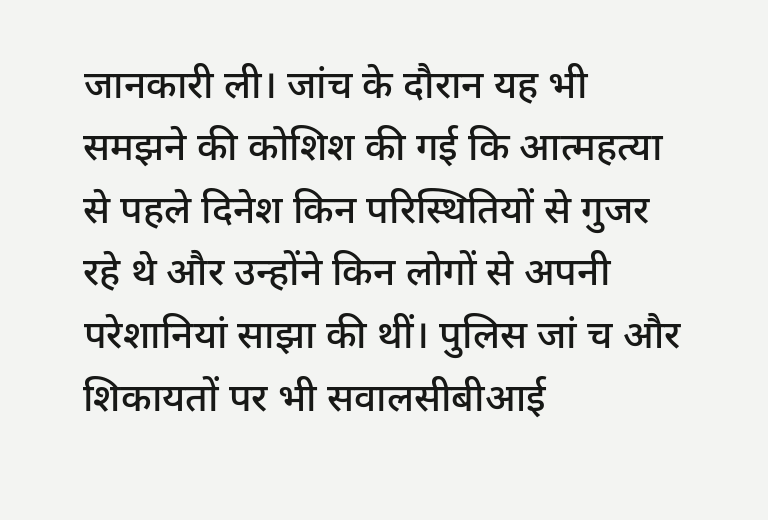जानकारी ली। जांच के दौरान यह भी समझने की कोशिश की गई कि आत्महत्या से पहले दिनेश किन परिस्थितियों से गुजर रहे थे और उन्होंने किन लोगों से अपनी परेशानियां साझा की थीं। पुलिस जां च और शिकायतों पर भी सवालसीबीआई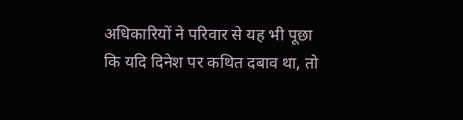अधिकारियों ने परिवार से यह भी पूछा कि यदि दिनेश पर कथित दबाव था, तो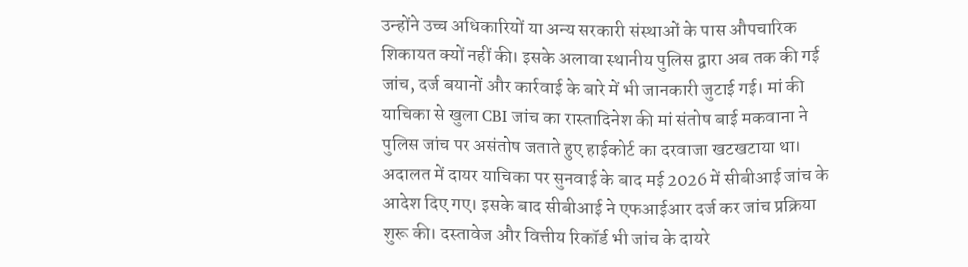उन्होंने उच्च अधिकारियों या अन्य सरकारी संस्थाओं के पास औपचारिक शिकायत क्यों नहीं की। इसके अलावा स्थानीय पुलिस द्वारा अब तक की गई जांच, दर्ज बयानों और कार्रवाई के बारे में भी जानकारी जुटाई गई। मां की याचिका से खुला CBI जांच का रास्तादिनेश की मां संतोष बाई मकवाना ने पुलिस जांच पर असंतोष जताते हुए हाईकोर्ट का दरवाजा खटखटाया था। अदालत में दायर याचिका पर सुनवाई के बाद मई 2026 में सीबीआई जांच के आदेश दिए गए। इसके बाद सीबीआई ने एफआईआर दर्ज कर जांच प्रक्रिया शुरू की। दस्तावेज और वित्तीय रिकॉर्ड भी जांच के दायरे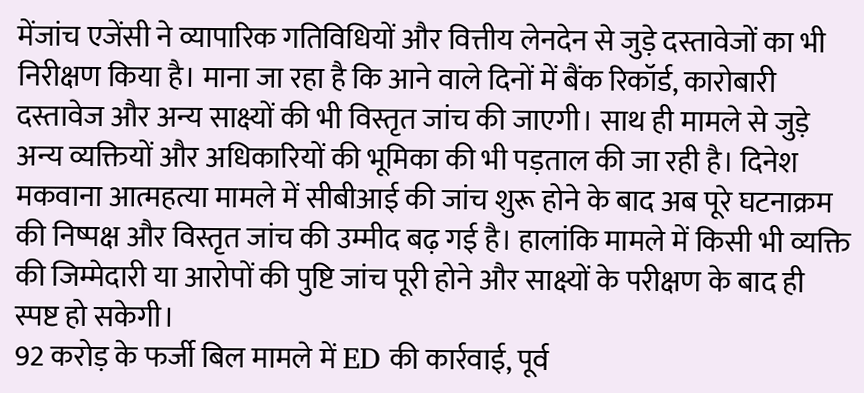मेंजांच एजेंसी ने व्यापारिक गतिविधियों और वित्तीय लेनदेन से जुड़े दस्तावेजों का भी निरीक्षण किया है। माना जा रहा है कि आने वाले दिनों में बैंक रिकॉर्ड, कारोबारी दस्तावेज और अन्य साक्ष्यों की भी विस्तृत जांच की जाएगी। साथ ही मामले से जुड़े अन्य व्यक्तियों और अधिकारियों की भूमिका की भी पड़ताल की जा रही है। दिनेश मकवाना आत्महत्या मामले में सीबीआई की जांच शुरू होने के बाद अब पूरे घटनाक्रम की निष्पक्ष और विस्तृत जांच की उम्मीद बढ़ गई है। हालांकि मामले में किसी भी व्यक्ति की जिम्मेदारी या आरोपों की पुष्टि जांच पूरी होने और साक्ष्यों के परीक्षण के बाद ही स्पष्ट हो सकेगी।
92 करोड़ के फर्जी बिल मामले में ED की कार्रवाई, पूर्व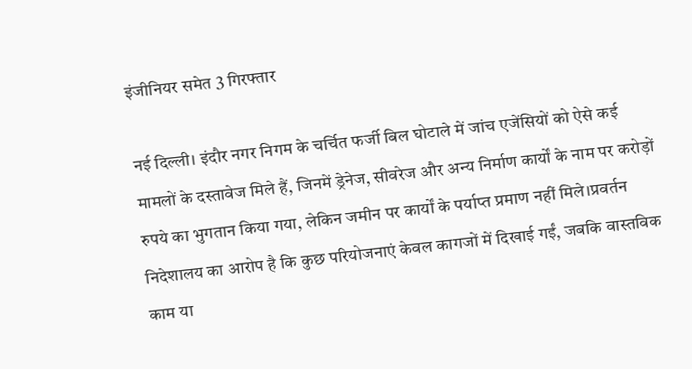इंजीनियर समेत 3 गिरफ्तार

नई दिल्ली। इंदौर नगर निगम के चर्चित फर्जी बिल घोटाले में जांच एजेंसियों को ऐसे कई मामलों के दस्तावेज मिले हैं, जिनमें ड्रेनेज, सीवरेज और अन्य निर्माण कार्यों के नाम पर करोड़ों रुपये का भुगतान किया गया, लेकिन जमीन पर कार्यों के पर्याप्त प्रमाण नहीं मिले।प्रवर्तन निदेशालय का आरोप है कि कुछ परियोजनाएं केवल कागजों में दिखाई गईं, जबकि वास्तविक काम या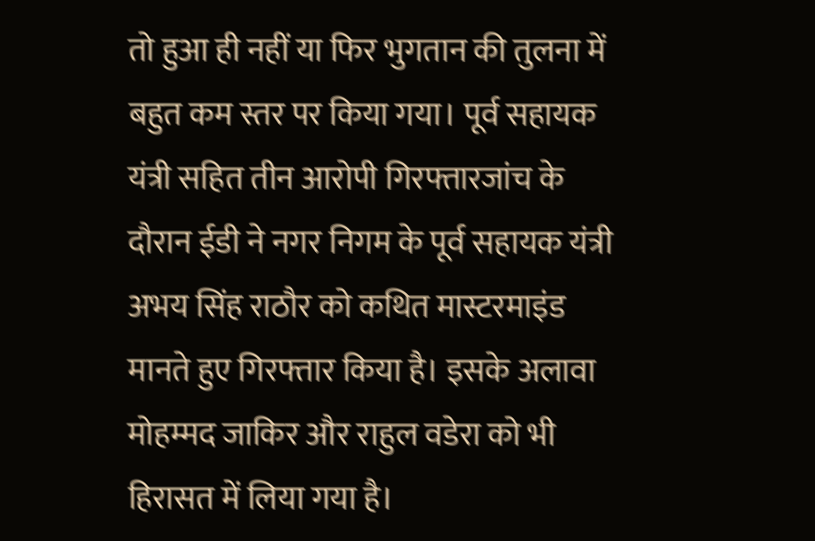तो हुआ ही नहीं या फिर भुगतान की तुलना में बहुत कम स्तर पर किया गया। पूर्व सहायक यंत्री सहित तीन आरोपी गिरफ्तारजांच के दौरान ईडी ने नगर निगम के पूर्व सहायक यंत्री अभय सिंह राठौर को कथित मास्टरमाइंड मानते हुए गिरफ्तार किया है। इसके अलावा मोहम्मद जाकिर और राहुल वडेरा को भी हिरासत में लिया गया है।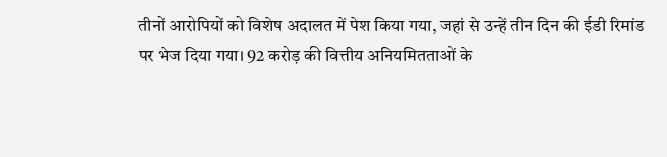तीनों आरोपियों को विशेष अदालत में पेश किया गया, जहां से उन्हें तीन दिन की ईडी रिमांड पर भेज दिया गया। 92 करोड़ की वित्तीय अनियमितताओं के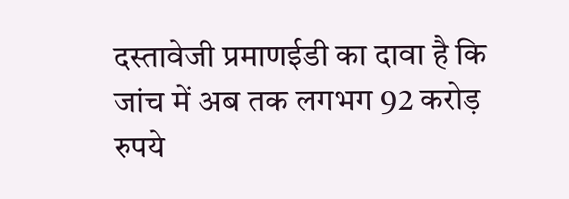दस्तावेजी प्रमाणईडी का दावा है कि जांच में अब तक लगभग 92 करोड़ रुपये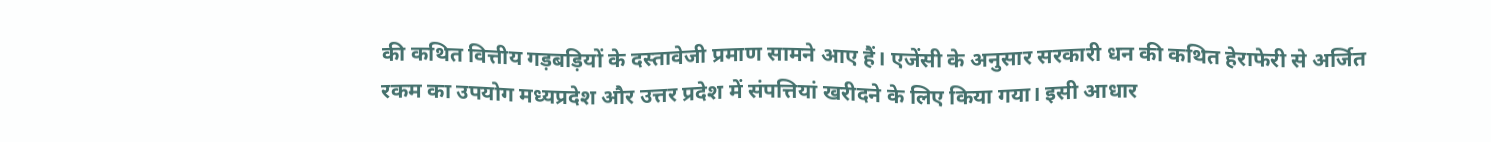की कथित वित्तीय गड़बड़ियों के दस्तावेजी प्रमाण सामने आए हैं। एजेंसी के अनुसार सरकारी धन की कथित हेराफेरी से अर्जित रकम का उपयोग मध्यप्रदेश और उत्तर प्रदेश में संपत्तियां खरीदने के लिए किया गया। इसी आधार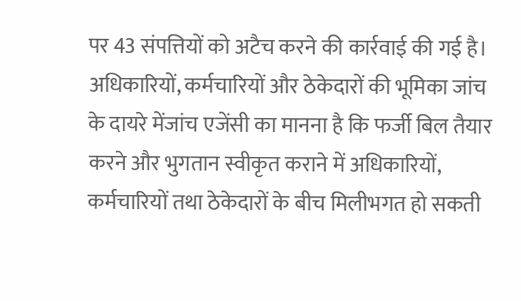पर 43 संपत्तियों को अटैच करने की कार्रवाई की गई है। अधिकारियों, कर्मचारियों और ठेकेदारों की भूमिका जांच के दायरे मेंजांच एजेंसी का मानना है कि फर्जी बिल तैयार करने और भुगतान स्वीकृत कराने में अधिकारियों, कर्मचारियों तथा ठेकेदारों के बीच मिलीभगत हो सकती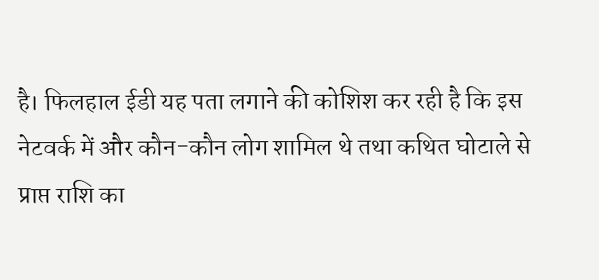है। फिलहाल ईडी यह पता लगाने की कोशिश कर रही है कि इस नेटवर्क में और कौन-कौन लोग शामिल थे तथा कथित घोटाले से प्राप्त राशि का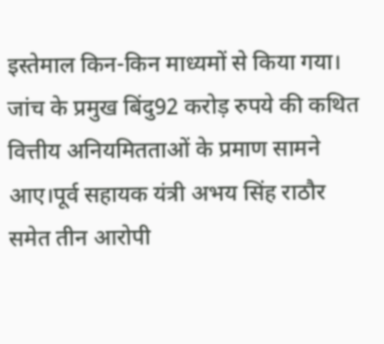इस्तेमाल किन-किन माध्यमों से किया गया। जांच के प्रमुख बिंदु92 करोड़ रुपये की कथित वित्तीय अनियमितताओं के प्रमाण सामने आए।पूर्व सहायक यंत्री अभय सिंह राठौर समेत तीन आरोपी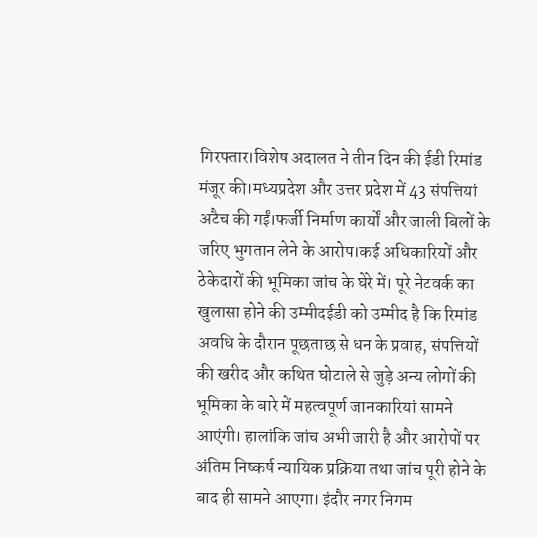गिरफ्तार।विशेष अदालत ने तीन दिन की ईडी रिमांड मंजूर की।मध्यप्रदेश और उत्तर प्रदेश में 43 संपत्तियां अटैच की गईं।फर्जी निर्माण कार्यों और जाली बिलों के जरिए भुगतान लेने के आरोप।कई अधिकारियों और ठेकेदारों की भूमिका जांच के घेरे में। पूरे नेटवर्क का खुलासा होने की उम्मीदईडी को उम्मीद है कि रिमांड अवधि के दौरान पूछताछ से धन के प्रवाह, संपत्तियों की खरीद और कथित घोटाले से जुड़े अन्य लोगों की भूमिका के बारे में महत्वपूर्ण जानकारियां सामने आएंगी। हालांकि जांच अभी जारी है और आरोपों पर अंतिम निष्कर्ष न्यायिक प्रक्रिया तथा जांच पूरी होने के बाद ही सामने आएगा। इंदौर नगर निगम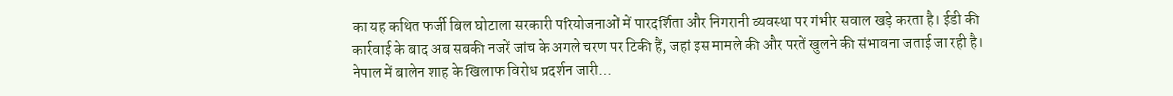का यह कथित फर्जी बिल घोटाला सरकारी परियोजनाओं में पारदर्शिता और निगरानी व्यवस्था पर गंभीर सवाल खड़े करता है। ईडी की कार्रवाई के बाद अब सबकी नजरें जांच के अगले चरण पर टिकी हैं, जहां इस मामले की और परतें खुलने की संभावना जताई जा रही है।
नेपाल में बालेन शाह के खिलाफ विरोध प्रदर्शन जारी…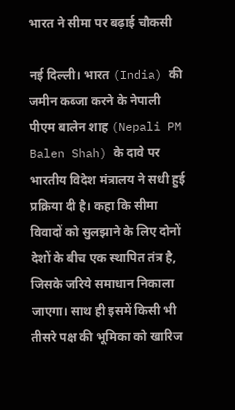भारत ने सीमा पर बढ़ाई चौकसी

नई दिल्ली। भारत (India) की जमीन कब्जा करने के नेपाली पीएम बालेन शाह (Nepali PM Balen Shah) के दावे पर भारतीय विदेश मंत्रालय ने सधी हुई प्रक्रिया दी है। कहा कि सीमा विवादों को सुलझाने के लिए दोनों देशों के बीच एक स्थापित तंत्र है, जिसके जरिये समाधान निकाला जाएगा। साथ ही इसमें किसी भी तीसरे पक्ष की भूमिका को खारिज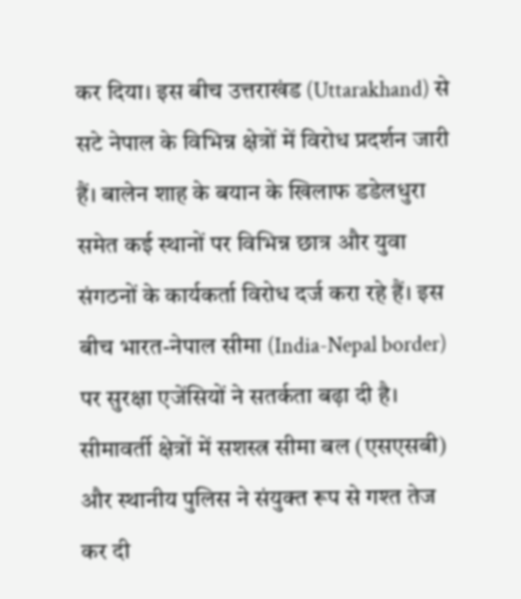कर दिया। इस बीच उत्तराखंड (Uttarakhand) से सटे नेपाल के विभिन्न क्षेत्रों में विरोध प्रदर्शन जारी हैं। बालेन शाह के बयान के खिलाफ डडेलधुरा समेत कई स्थानों पर विभिन्न छात्र और युवा संगठनों के कार्यकर्ता विरोध दर्ज करा रहे हैं। इस बीच भारत-नेपाल सीमा (India-Nepal border) पर सुरक्षा एजेंसियों ने सतर्कता बढ़ा दी है। सीमावर्ती क्षेत्रों में सशस्त्र सीमा बल (एसएसबी) और स्थानीय पुलिस ने संयुक्त रूप से गश्त तेज कर दी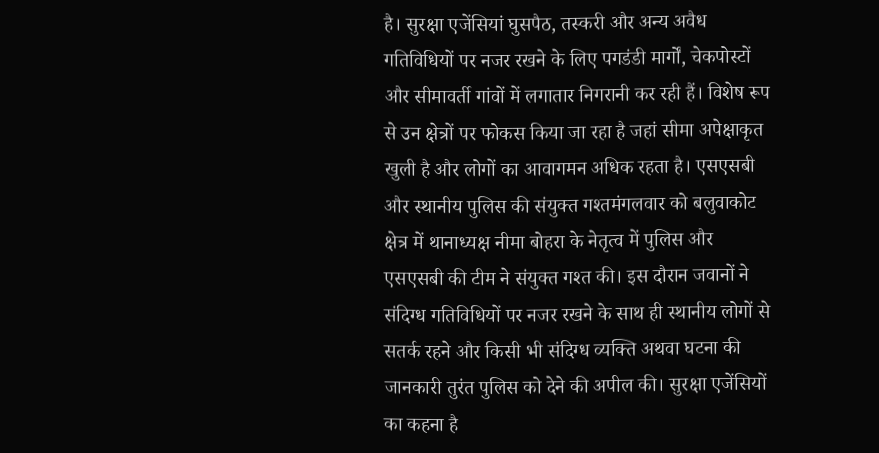है। सुरक्षा एजेंसियां घुसपैठ, तस्करी और अन्य अवैध गतिविधियों पर नजर रखने के लिए पगडंडी मार्गों, चेकपोस्टों और सीमावर्ती गांवों में लगातार निगरानी कर रही हैं। विशेष रूप से उन क्षेत्रों पर फोकस किया जा रहा है जहां सीमा अपेक्षाकृत खुली है और लोगों का आवागमन अधिक रहता है। एसएसबी और स्थानीय पुलिस की संयुक्त गश्तमंगलवार को बलुवाकोट क्षेत्र में थानाध्यक्ष नीमा बोहरा के नेतृत्व में पुलिस और एसएसबी की टीम ने संयुक्त गश्त की। इस दौरान जवानों ने संदिग्ध गतिविधियों पर नजर रखने के साथ ही स्थानीय लोगों से सतर्क रहने और किसी भी संदिग्ध व्यक्ति अथवा घटना की जानकारी तुरंत पुलिस को देने की अपील की। सुरक्षा एजेंसियों का कहना है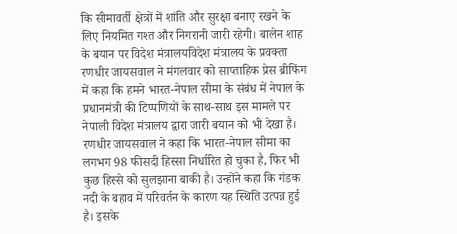कि सीमावर्ती क्षेत्रों में शांति और सुरक्षा बनाए रखने के लिए नियमित गश्त और निगरानी जारी रहेगी। बालेन शाह के बयान पर विदेश मंत्रालयविदेश मंत्रालय के प्रवक्ता रणधीर जायसवाल ने मंगलवार को साप्ताहिक प्रेस ब्रीफिंग में कहा कि हमने भारत-नेपाल सीमा के संबंध में नेपाल के प्रधानमंत्री की टिप्पणियों के साथ-साथ इस मामले पर नेपाली विदेश मंत्रालय द्वारा जारी बयान को भी देखा है। रणधीर जायसवाल ने कहा कि भारत-नेपाल सीमा का लगभग 98 फीसदी हिस्सा निर्धारित हो चुका है, फिर भी कुछ हिस्से को सुलझाना बाकी है। उन्होंने कहा कि गंडक नदी के बहाव में परिवर्तन के कारण यह स्थिति उत्पन्न हुई है। इसके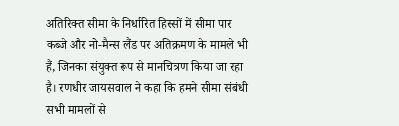अतिरिक्त सीमा के निर्धारित हिस्सों में सीमा पार कब्जे और नो-मैन्स लैंड पर अतिक्रमण के मामले भी हैं, जिनका संयुक्त रूप से मानचित्रण किया जा रहा है। रणधीर जायसवाल ने कहा कि हमने सीमा संबंधी सभी मामलों से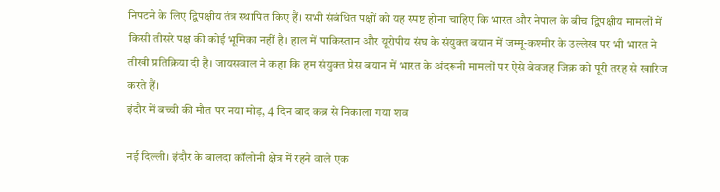निपटने के लिए द्विपक्षीय तंत्र स्थापित किए हैं। सभी संबंधित पक्षों को यह स्पष्ट होना चाहिए कि भारत और नेपाल के बीच द्विपक्षीय मामलों में किसी तीसरे पक्ष की कोई भूमिका नहीं है। हाल में पाकिस्तान और यूरोपीय संघ के संयुक्त बयान में जम्मू-कश्मीर के उल्लेख पर भी भारत ने तीखी प्रतिक्रिया दी है। जायसवाल ने कहा कि हम संयुक्त प्रेस बयान में भारत के अंदरूनी मामलों पर ऐसे बेवजह जिक्र को पूरी तरह से खारिज करते हैं।
इंदौर में बच्ची की मौत पर नया मोड़, 4 दिन बाद कब्र से निकाला गया शव

नई दिल्ली। इंदौर के बालदा कॉलोनी क्षेत्र में रहने वाले एक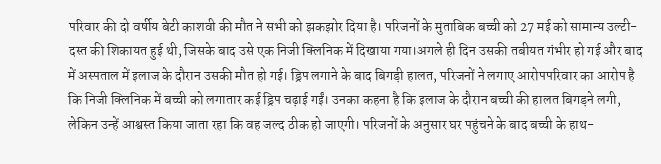परिवार की दो वर्षीय बेटी काशवी की मौत ने सभी को झकझोर दिया है। परिजनों के मुताबिक बच्ची को 27 मई को सामान्य उल्टी-दस्त की शिकायत हुई थी, जिसके बाद उसे एक निजी क्लिनिक में दिखाया गया।अगले ही दिन उसकी तबीयत गंभीर हो गई और बाद में अस्पताल में इलाज के दौरान उसकी मौत हो गई। ड्रिप लगाने के बाद बिगड़ी हालत, परिजनों ने लगाए आरोपपरिवार का आरोप है कि निजी क्लिनिक में बच्ची को लगातार कई ड्रिप चढ़ाई गईं। उनका कहना है कि इलाज के दौरान बच्ची की हालत बिगड़ने लगी, लेकिन उन्हें आश्वस्त किया जाता रहा कि वह जल्द ठीक हो जाएगी। परिजनों के अनुसार घर पहुंचने के बाद बच्ची के हाथ-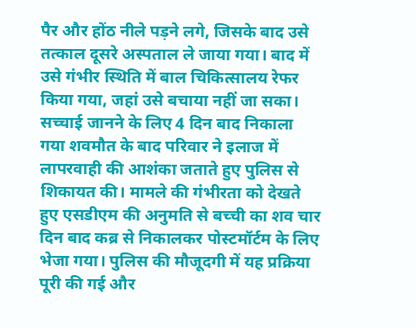पैर और होंठ नीले पड़ने लगे, जिसके बाद उसे तत्काल दूसरे अस्पताल ले जाया गया। बाद में उसे गंभीर स्थिति में बाल चिकित्सालय रेफर किया गया, जहां उसे बचाया नहीं जा सका। सच्चाई जानने के लिए 4 दिन बाद निकाला गया शवमौत के बाद परिवार ने इलाज में लापरवाही की आशंका जताते हुए पुलिस से शिकायत की। मामले की गंभीरता को देखते हुए एसडीएम की अनुमति से बच्ची का शव चार दिन बाद कब्र से निकालकर पोस्टमॉर्टम के लिए भेजा गया। पुलिस की मौजूदगी में यह प्रक्रिया पूरी की गई और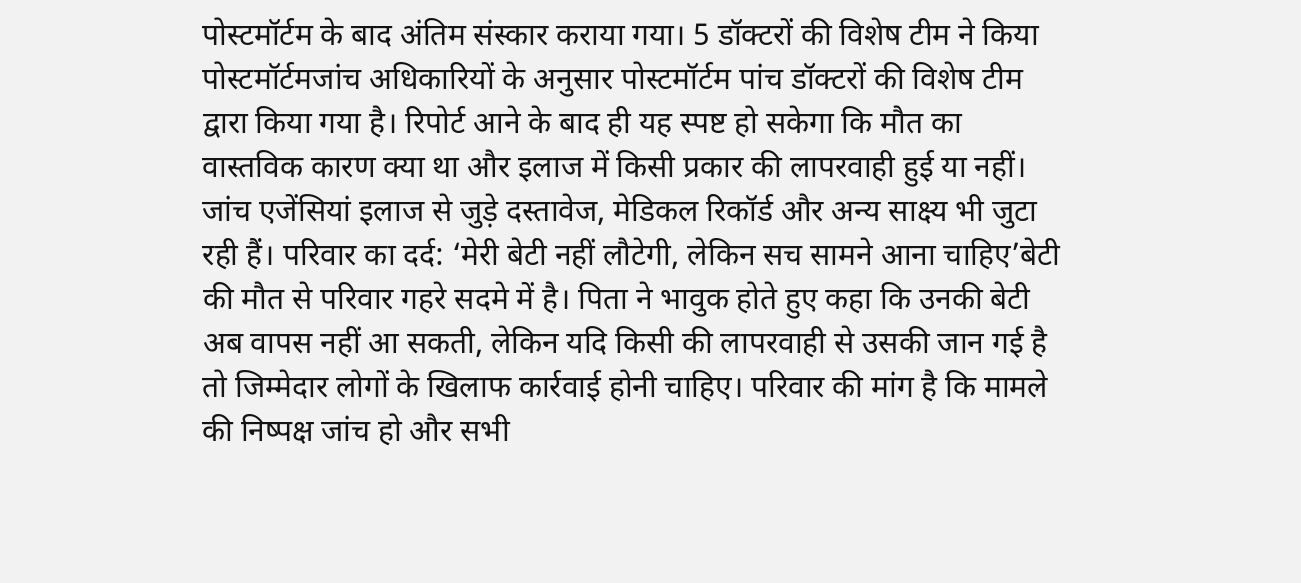पोस्टमॉर्टम के बाद अंतिम संस्कार कराया गया। 5 डॉक्टरों की विशेष टीम ने किया पोस्टमॉर्टमजांच अधिकारियों के अनुसार पोस्टमॉर्टम पांच डॉक्टरों की विशेष टीम द्वारा किया गया है। रिपोर्ट आने के बाद ही यह स्पष्ट हो सकेगा कि मौत का वास्तविक कारण क्या था और इलाज में किसी प्रकार की लापरवाही हुई या नहीं। जांच एजेंसियां इलाज से जुड़े दस्तावेज, मेडिकल रिकॉर्ड और अन्य साक्ष्य भी जुटा रही हैं। परिवार का दर्द: ‘मेरी बेटी नहीं लौटेगी, लेकिन सच सामने आना चाहिए’बेटी की मौत से परिवार गहरे सदमे में है। पिता ने भावुक होते हुए कहा कि उनकी बेटी अब वापस नहीं आ सकती, लेकिन यदि किसी की लापरवाही से उसकी जान गई है तो जिम्मेदार लोगों के खिलाफ कार्रवाई होनी चाहिए। परिवार की मांग है कि मामले की निष्पक्ष जांच हो और सभी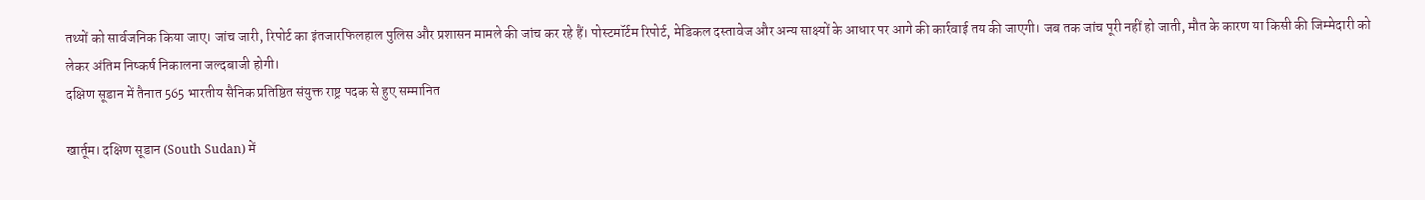तथ्यों को सार्वजनिक किया जाए। जांच जारी, रिपोर्ट का इंतजारफिलहाल पुलिस और प्रशासन मामले की जांच कर रहे हैं। पोस्टमॉर्टम रिपोर्ट, मेडिकल दस्तावेज और अन्य साक्ष्यों के आधार पर आगे की कार्रवाई तय की जाएगी। जब तक जांच पूरी नहीं हो जाती, मौत के कारण या किसी की जिम्मेदारी को लेकर अंतिम निष्कर्ष निकालना जल्दबाजी होगी।
दक्षिण सूडान में तैनात 565 भारतीय सैनिक प्रतिष्ठित संयुक्त राष्ट्र पदक से हुए सम्मानित

खार्तूम। दक्षिण सूडान (South Sudan) में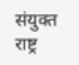संयुक्त राष्ट्र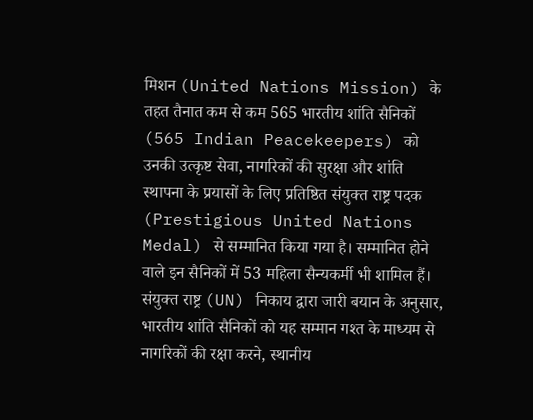मिशन (United Nations Mission) के तहत तैनात कम से कम 565 भारतीय शांति सैनिकों (565 Indian Peacekeepers) को उनकी उत्कृष्ट सेवा, नागरिकों की सुरक्षा और शांति स्थापना के प्रयासों के लिए प्रतिष्ठित संयुक्त राष्ट्र पदक (Prestigious United Nations Medal) से सम्मानित किया गया है। सम्मानित होने वाले इन सैनिकों में 53 महिला सैन्यकर्मी भी शामिल हैं। संयुक्त राष्ट्र (UN) निकाय द्वारा जारी बयान के अनुसार, भारतीय शांति सैनिकों को यह सम्मान गश्त के माध्यम से नागरिकों की रक्षा करने, स्थानीय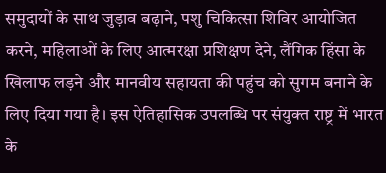समुदायों के साथ जुड़ाव बढ़ाने, पशु चिकित्सा शिविर आयोजित करने, महिलाओं के लिए आत्मरक्षा प्रशिक्षण देने, लैंगिक हिंसा के खिलाफ लड़ने और मानवीय सहायता की पहुंच को सुगम बनाने के लिए दिया गया है। इस ऐतिहासिक उपलब्धि पर संयुक्त राष्ट्र में भारत के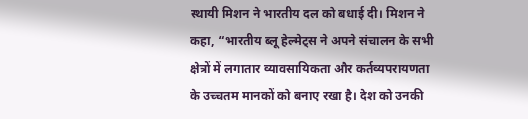स्थायी मिशन ने भारतीय दल को बधाई दी। मिशन ने कहा, “भारतीय ब्लू हेल्मेट्स ने अपने संचालन के सभी क्षेत्रों में लगातार व्यावसायिकता और कर्तव्यपरायणता के उच्चतम मानकों को बनाए रखा है। देश को उनकी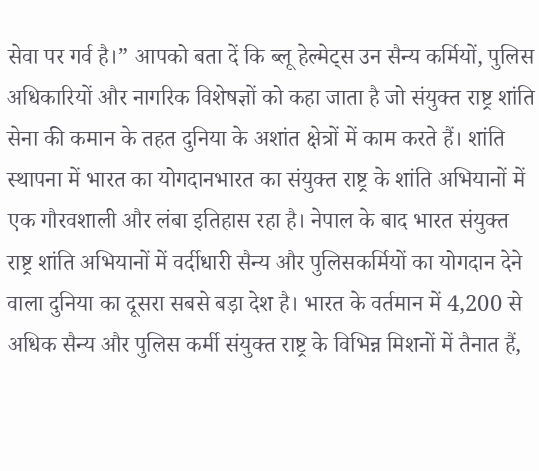सेवा पर गर्व है।” आपको बता दें कि ब्लू हेल्मेट्स उन सैन्य कर्मियों, पुलिस अधिकारियों और नागरिक विशेषज्ञों को कहा जाता है जो संयुक्त राष्ट्र शांति सेना की कमान के तहत दुनिया के अशांत क्षेत्रों में काम करते हैं। शांति स्थापना में भारत का योगदानभारत का संयुक्त राष्ट्र के शांति अभियानों में एक गौरवशाली और लंबा इतिहास रहा है। नेपाल के बाद भारत संयुक्त राष्ट्र शांति अभियानों में वर्दीधारी सैन्य और पुलिसकर्मियों का योगदान देने वाला दुनिया का दूसरा सबसे बड़ा देश है। भारत के वर्तमान में 4,200 से अधिक सैन्य और पुलिस कर्मी संयुक्त राष्ट्र के विभिन्न मिशनों में तैनात हैं,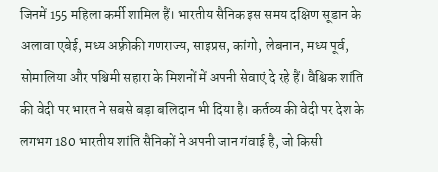जिनमें 155 महिला कर्मी शामिल हैं। भारतीय सैनिक इस समय दक्षिण सूडान के अलावा एबेई, मध्य अफ़्रीकी गणराज्य, साइप्रस, कांगो, लेबनान, मध्य पूर्व, सोमालिया और पश्चिमी सहारा के मिशनों में अपनी सेवाएं दे रहे हैं। वैश्विक शांति की वेदी पर भारत ने सबसे बड़ा बलिदान भी दिया है। कर्तव्य की वेदी पर देश के लगभग 180 भारतीय शांति सैनिकों ने अपनी जान गंवाई है, जो किसी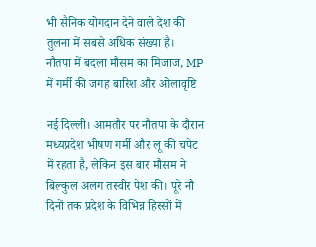भी सैनिक योगदान देने वाले देश की तुलना में सबसे अधिक संख्या है।
नौतपा में बदला मौसम का मिजाज, MP में गर्मी की जगह बारिश और ओलावृष्टि

नई दिल्ली। आमतौर पर नौतपा के दौरान मध्यप्रदेश भीषण गर्मी और लू की चपेट में रहता है, लेकिन इस बार मौसम ने बिल्कुल अलग तस्वीर पेश की। पूरे नौ दिनों तक प्रदेश के विभिन्न हिस्सों में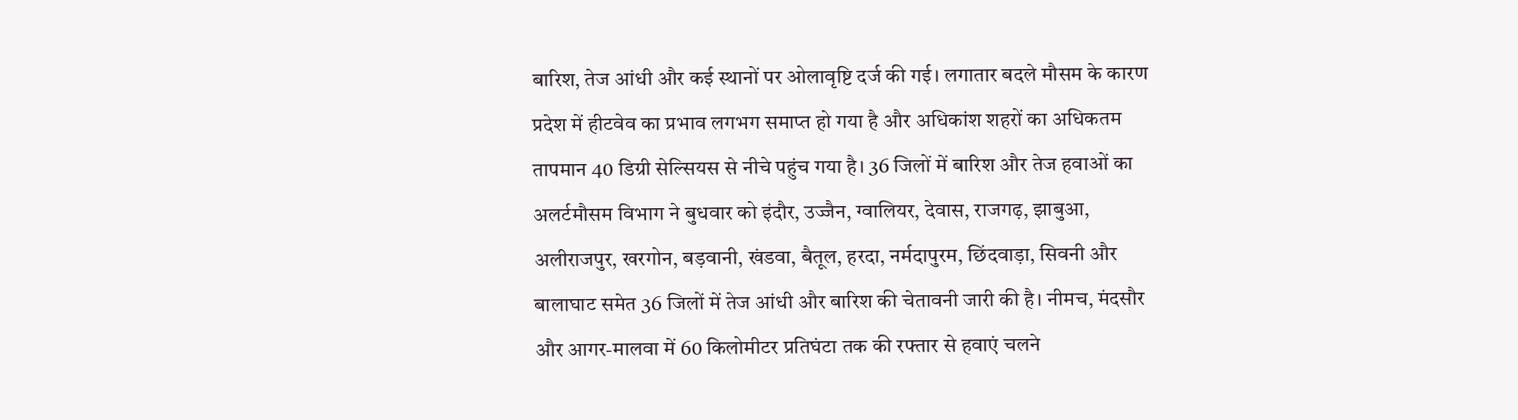बारिश, तेज आंधी और कई स्थानों पर ओलावृष्टि दर्ज की गई। लगातार बदले मौसम के कारण प्रदेश में हीटवेव का प्रभाव लगभग समाप्त हो गया है और अधिकांश शहरों का अधिकतम तापमान 40 डिग्री सेल्सियस से नीचे पहुंच गया है। 36 जिलों में बारिश और तेज हवाओं का अलर्टमौसम विभाग ने बुधवार को इंदौर, उज्जैन, ग्वालियर, देवास, राजगढ़, झाबुआ, अलीराजपुर, खरगोन, बड़वानी, खंडवा, बैतूल, हरदा, नर्मदापुरम, छिंदवाड़ा, सिवनी और बालाघाट समेत 36 जिलों में तेज आंधी और बारिश की चेतावनी जारी की है। नीमच, मंदसौर और आगर-मालवा में 60 किलोमीटर प्रतिघंटा तक की रफ्तार से हवाएं चलने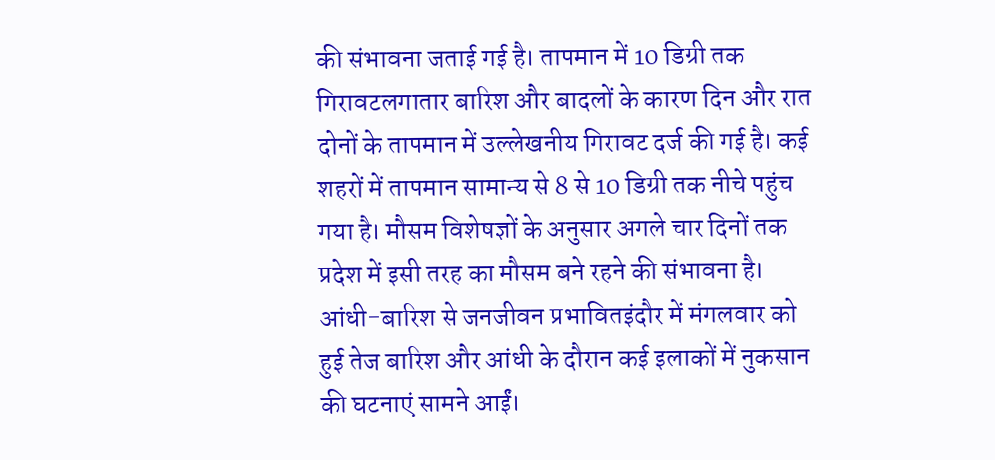की संभावना जताई गई है। तापमान में 10 डिग्री तक गिरावटलगातार बारिश और बादलों के कारण दिन और रात दोनों के तापमान में उल्लेखनीय गिरावट दर्ज की गई है। कई शहरों में तापमान सामान्य से 8 से 10 डिग्री तक नीचे पहुंच गया है। मौसम विशेषज्ञों के अनुसार अगले चार दिनों तक प्रदेश में इसी तरह का मौसम बने रहने की संभावना है। आंधी-बारिश से जनजीवन प्रभावितइंदौर में मंगलवार को हुई तेज बारिश और आंधी के दौरान कई इलाकों में नुकसान की घटनाएं सामने आईं।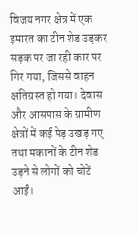विजय नगर क्षेत्र में एक इमारत का टीन शेड उड़कर सड़क पर जा रही कार पर गिर गया, जिससे वाहन क्षतिग्रस्त हो गया। देवास और आसपास के ग्रामीण क्षेत्रों में कई पेड़ उखड़ गए तथा मकानों के टीन शेड उड़ने से लोगों को चोटें आईं।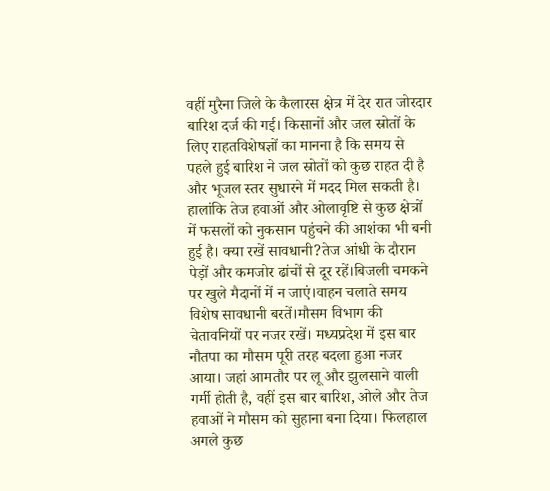वहीं मुरैना जिले के कैलारस क्षेत्र में देर रात जोरदार बारिश दर्ज की गई। किसानों और जल स्रोतों के लिए राहतविशेषज्ञों का मानना है कि समय से पहले हुई बारिश ने जल स्रोतों को कुछ राहत दी है और भूजल स्तर सुधारने में मदद मिल सकती है। हालांकि तेज हवाओं और ओलावृष्टि से कुछ क्षेत्रों में फसलों को नुकसान पहुंचने की आशंका भी बनी हुई है। क्या रखें सावधानी?तेज आंधी के दौरान पेड़ों और कमजोर ढांचों से दूर रहें।बिजली चमकने पर खुले मैदानों में न जाएं।वाहन चलाते समय विशेष सावधानी बरतें।मौसम विभाग की चेतावनियों पर नजर रखें। मध्यप्रदेश में इस बार नौतपा का मौसम पूरी तरह बदला हुआ नजर आया। जहां आमतौर पर लू और झुलसाने वाली गर्मी होती है, वहीं इस बार बारिश, ओले और तेज हवाओं ने मौसम को सुहाना बना दिया। फिलहाल अगले कुछ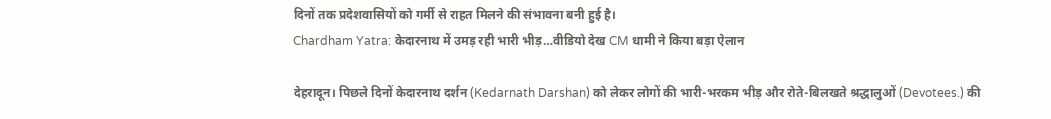दिनों तक प्रदेशवासियों को गर्मी से राहत मिलने की संभावना बनी हुई है।
Chardham Yatra: केदारनाथ में उमड़ रही भारी भीड़…वीडियो देख CM धामी ने किया बड़ा ऐलान

देहरादून। पिछले दिनों केदारनाथ दर्शन (Kedarnath Darshan) को लेकर लोगों की भारी-भरकम भीड़ और रोते-बिलखते श्रद्धालुओं (Devotees.) की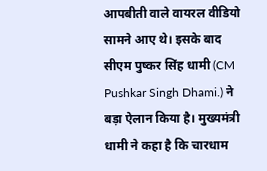आपबीती वाले वायरल वीडियो सामने आए थे। इसके बाद सीएम पुष्कर सिंह धामी (CM Pushkar Singh Dhami.) ने बड़ा ऐलान किया है। मुख्यमंत्री धामी ने कहा है कि चारधाम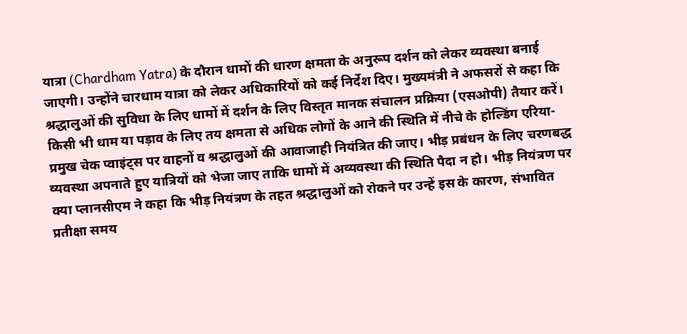यात्रा (Chardham Yatra) के दौरान धामों की धारण क्षमता के अनुरूप दर्शन को लेकर व्यवस्था बनाई जाएगी। उन्होंने चारधाम यात्रा को लेकर अधिकारियों को कई निर्देश दिए। मुख्यमंत्री ने अफसरों से कहा कि श्रद्धालुओं की सुविधा के लिए धामों में दर्शन के लिए विस्तृत मानक संचालन प्रक्रिया (एसओपी) तैयार करें। किसी भी धाम या पड़ाव के लिए तय क्षमता से अधिक लोगों के आने की स्थिति में नीचे के होल्डिंग एरिया-प्रमुख चेक प्वाइंट्स पर वाहनों व श्रद्धालुओं की आवाजाही नियंत्रित की जाए। भीड़ प्रबंधन के लिए चरणबद्ध व्यवस्था अपनाते हुए यात्रियों को भेजा जाए ताकि धामों में अव्यवस्था की स्थिति पैदा न हो। भीड़ नियंत्रण पर क्या प्लानसीएम ने कहा कि भीड़ नियंत्रण के तहत श्रद्धालुओं को रोकने पर उन्हें इस के कारण, संभावित प्रतीक्षा समय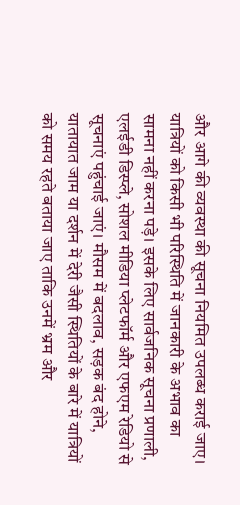और आगे की व्यवस्था की सूचना नियमित उपलब्ध कराई जाए। यात्रियों को किसी भी परिस्थिति में जानकारी के अभाव का सामना नहीं करना पड़े। इसके लिए सार्वजनिक सूचना प्रणाली, एलईडी डिस्प्ले, सोशल मीडिया प्लेटफॉर्म और एफएम रेडियो से सूचनाएं पहुंचाई जाएं। मौसम में बदलाव, सड़क बंद होने, यातायात जाम या दर्शन में देरी जैसी स्थितियों के बारे में यात्रियों को समय रहते बताया जाए ताकि उनमें भ्रम और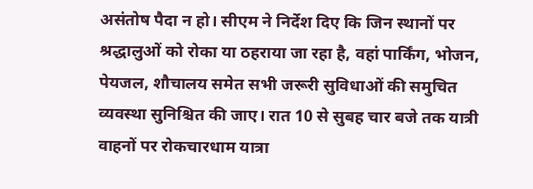असंतोष पैदा न हो। सीएम ने निर्देश दिए कि जिन स्थानों पर श्रद्धालुओं को रोका या ठहराया जा रहा है, वहां पार्किंग, भोजन, पेयजल, शौचालय समेत सभी जरूरी सुविधाओं की समुचित व्यवस्था सुनिश्चित की जाए। रात 10 से सुबह चार बजे तक यात्री वाहनों पर रोकचारधाम यात्रा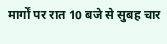मार्गों पर रात 10 बजे से सुबह चार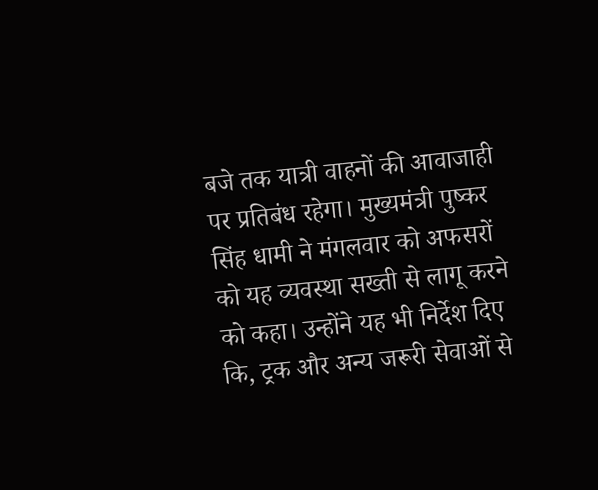बजे तक यात्री वाहनों की आवाजाही पर प्रतिबंध रहेगा। मुख्यमंत्री पुष्कर सिंह धामी ने मंगलवार को अफसरों को यह व्यवस्था सख्ती से लागू करने को कहा। उन्होंने यह भी निर्देश दिए कि, ट्रक और अन्य जरूरी सेवाओं से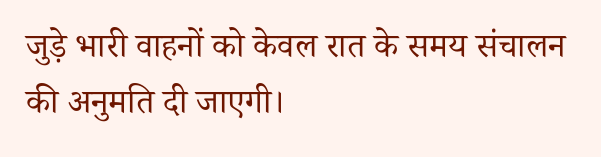जुड़े भारी वाहनों को केवल रात के समय संचालन की अनुमति दी जाएगी।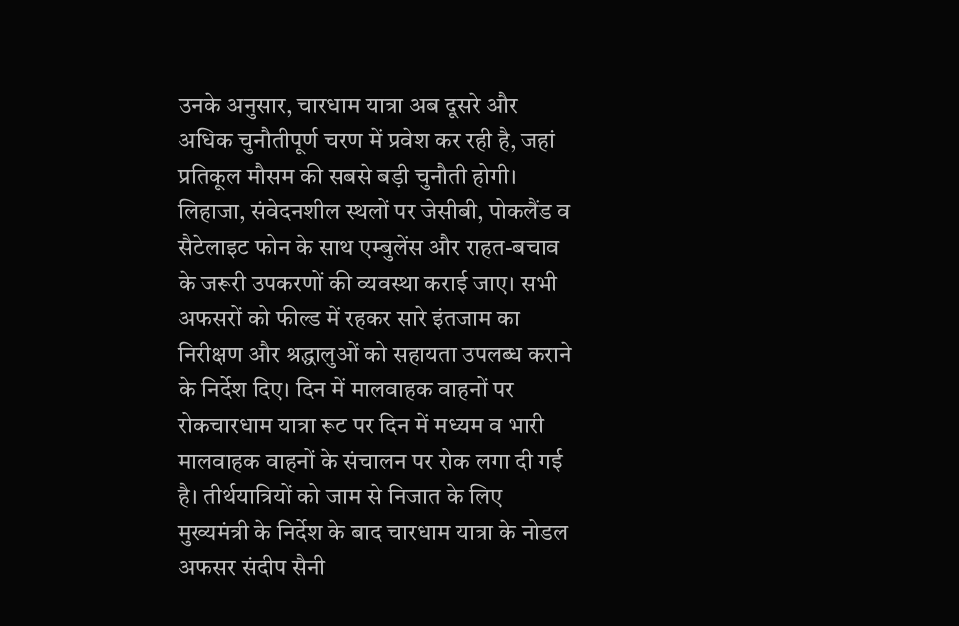उनके अनुसार, चारधाम यात्रा अब दूसरे और अधिक चुनौतीपूर्ण चरण में प्रवेश कर रही है, जहां प्रतिकूल मौसम की सबसे बड़ी चुनौती होगी। लिहाजा, संवेदनशील स्थलों पर जेसीबी, पोकलैंड व सैटेलाइट फोन के साथ एम्बुलेंस और राहत-बचाव के जरूरी उपकरणों की व्यवस्था कराई जाए। सभी अफसरों को फील्ड में रहकर सारे इंतजाम का निरीक्षण और श्रद्धालुओं को सहायता उपलब्ध कराने के निर्देश दिए। दिन में मालवाहक वाहनों पर रोकचारधाम यात्रा रूट पर दिन में मध्यम व भारी मालवाहक वाहनों के संचालन पर रोक लगा दी गई है। तीर्थयात्रियों को जाम से निजात के लिए मुख्यमंत्री के निर्देश के बाद चारधाम यात्रा के नोडल अफसर संदीप सैनी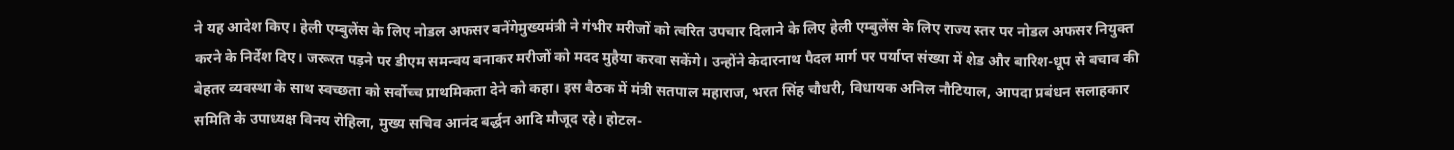ने यह आदेश किए। हेली एम्बुलेंस के लिए नोडल अफसर बनेंगेमुख्यमंत्री ने गंभीर मरीजों को त्वरित उपचार दिलाने के लिए हेली एम्बुलेंस के लिए राज्य स्तर पर नोडल अफसर नियुक्त करने के निर्देश दिए। जरूरत पड़ने पर डीएम समन्वय बनाकर मरीजों को मदद मुहैया करवा सकेंगे। उन्होंने केदारनाथ पैदल मार्ग पर पर्याप्त संख्या में शेड और बारिश-धूप से बचाव की बेहतर व्यवस्था के साथ स्वच्छता को सर्वोच्च प्राथमिकता देने को कहा। इस बैठक में मंत्री सतपाल महाराज, भरत सिंह चौधरी, विधायक अनिल नौटियाल, आपदा प्रबंधन सलाहकार समिति के उपाध्यक्ष विनय रोहिला, मुख्य सचिव आनंद बर्द्धन आदि मौजूद रहे। होटल-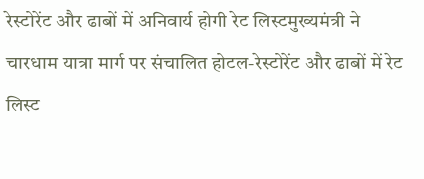रेस्टोरेंट और ढाबों में अनिवार्य होगी रेट लिस्टमुख्यमंत्री ने चारधाम यात्रा मार्ग पर संचालित होटल-रेस्टोरेंट और ढाबों में रेट लिस्ट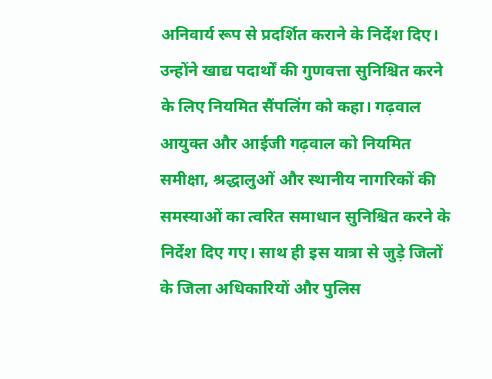अनिवार्य रूप से प्रदर्शित कराने के निर्देश दिए। उन्होंने खाद्य पदार्थों की गुणवत्ता सुनिश्चित करने के लिए नियमित सैंपलिंग को कहा। गढ़वाल आयुक्त और आईजी गढ़वाल को नियमित समीक्षा, श्रद्धालुओं और स्थानीय नागरिकों की समस्याओं का त्वरित समाधान सुनिश्चित करने के निर्देश दिए गए। साथ ही इस यात्रा से जुड़े जिलों के जिला अधिकारियों और पुलिस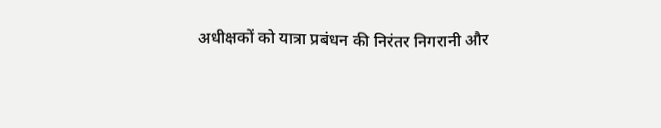अधीक्षकों को यात्रा प्रबंधन की निरंतर निगरानी और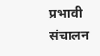प्रभावी संचालन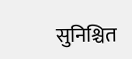सुनिश्चित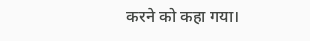करने को कहा गया।